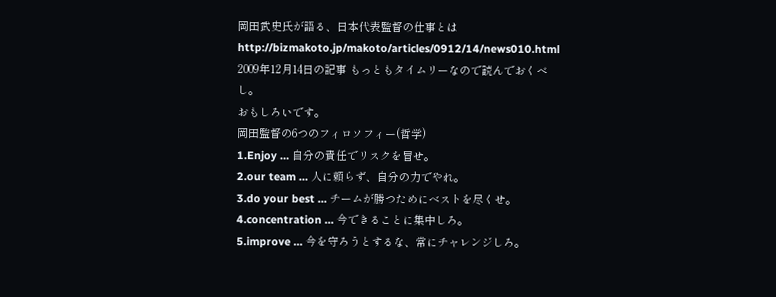岡田武史氏が語る、日本代表監督の仕事とは
http://bizmakoto.jp/makoto/articles/0912/14/news010.html
2009年12月14日の記事 もっともタイムリーなので読んでおくべし。
おもしろいです。
岡田監督の6つのフィロソフィー(哲学)
1.Enjoy … 自分の責任でリスクを冒せ。
2.our team … 人に頼らず、自分の力でやれ。
3.do your best … チームが勝つためにベストを尽くせ。
4.concentration … 今できることに集中しろ。
5.improve … 今を守ろうとするな、常にチャレンジしろ。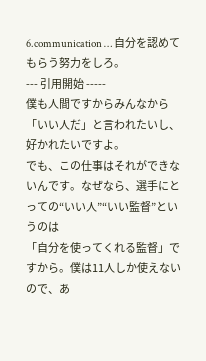6.communication … 自分を認めてもらう努力をしろ。
--- 引用開始 -----
僕も人間ですからみんなから「いい人だ」と言われたいし、好かれたいですよ。
でも、この仕事はそれができないんです。なぜなら、選手にとっての“いい人”“いい監督”というのは
「自分を使ってくれる監督」ですから。僕は11人しか使えないので、あ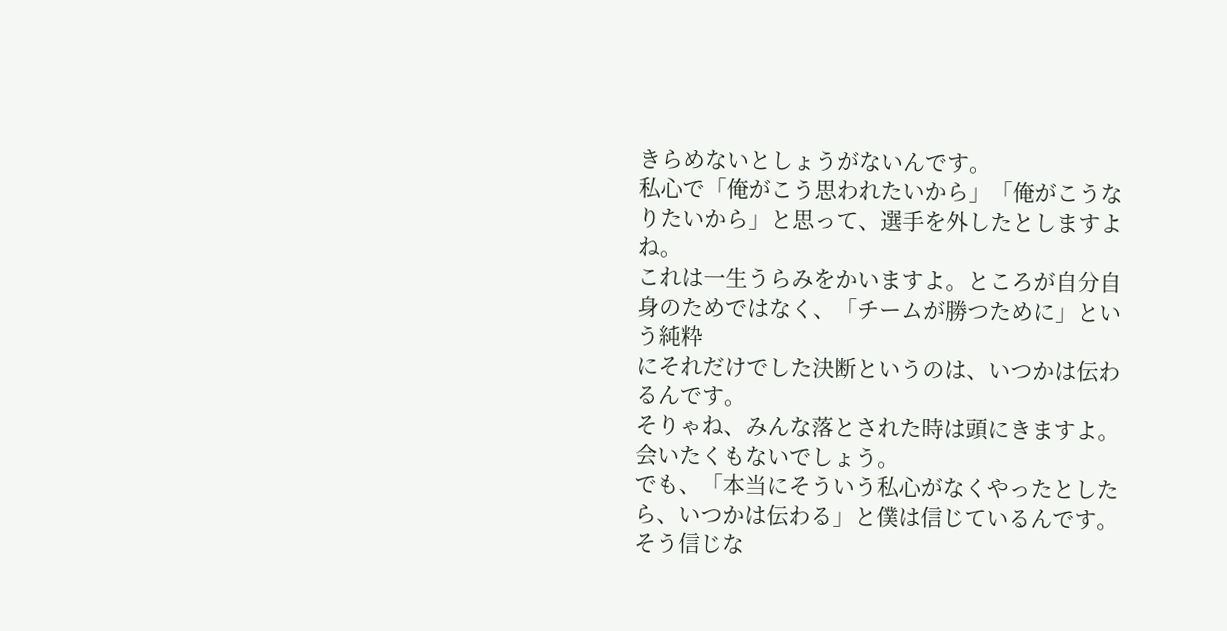きらめないとしょうがないんです。
私心で「俺がこう思われたいから」「俺がこうなりたいから」と思って、選手を外したとしますよね。
これは一生うらみをかいますよ。ところが自分自身のためではなく、「チームが勝つために」という純粋
にそれだけでした決断というのは、いつかは伝わるんです。
そりゃね、みんな落とされた時は頭にきますよ。会いたくもないでしょう。
でも、「本当にそういう私心がなくやったとしたら、いつかは伝わる」と僕は信じているんです。
そう信じな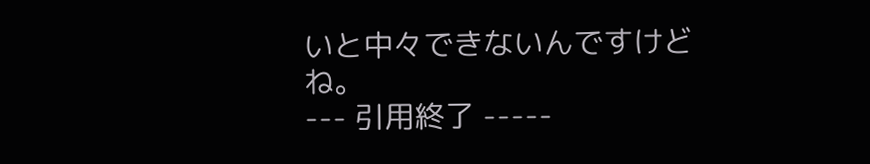いと中々できないんですけどね。
--- 引用終了 -----